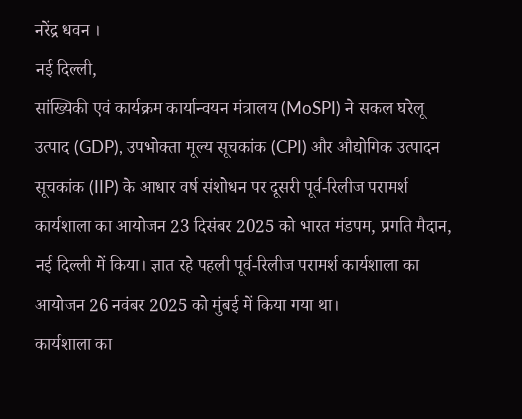नरेंद्र धवन ।
नई दिल्ली,
सांख्यिकी एवं कार्यक्रम कार्यान्वयन मंत्रालय (MoSPI) ने सकल घरेलू उत्पाद (GDP), उपभोक्ता मूल्य सूचकांक (CPI) और औद्योगिक उत्पादन सूचकांक (IIP) के आधार वर्ष संशोधन पर दूसरी पूर्व-रिलीज परामर्श कार्यशाला का आयोजन 23 दिसंबर 2025 को भारत मंडपम, प्रगति मैदान, नई दिल्ली में किया। ज्ञात रहे पहली पूर्व-रिलीज परामर्श कार्यशाला का आयोजन 26 नवंबर 2025 को मुंबई में किया गया था।
कार्यशाला का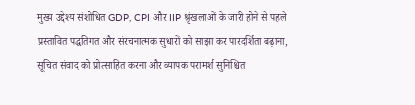मुख्य उद्देश्य संशोधित GDP, CPI और IIP श्रृंखलाओं के जारी होने से पहले प्रस्तावित पद्धतिगत और संरचनात्मक सुधारों को साझा कर पारदर्शिता बढ़ाना, सूचित संवाद को प्रोत्साहित करना और व्यापक परामर्श सुनिश्चित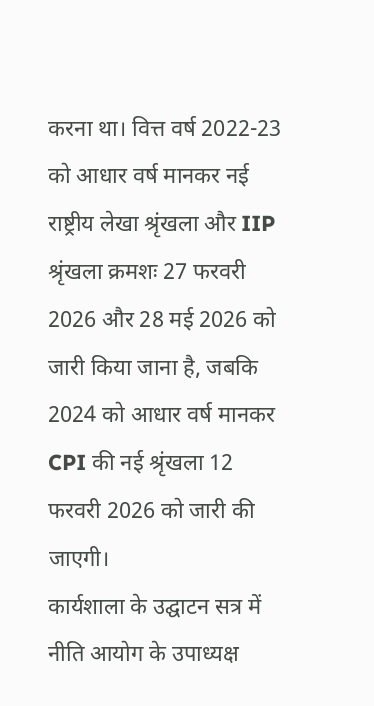करना था। वित्त वर्ष 2022-23 को आधार वर्ष मानकर नई राष्ट्रीय लेखा श्रृंखला और IIP श्रृंखला क्रमशः 27 फरवरी 2026 और 28 मई 2026 को जारी किया जाना है, जबकि 2024 को आधार वर्ष मानकर CPI की नई श्रृंखला 12 फरवरी 2026 को जारी की जाएगी।
कार्यशाला के उद्घाटन सत्र में नीति आयोग के उपाध्यक्ष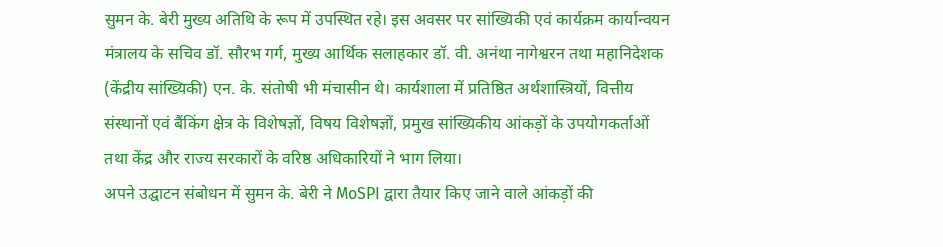सुमन के. बेरी मुख्य अतिथि के रूप में उपस्थित रहे। इस अवसर पर सांख्यिकी एवं कार्यक्रम कार्यान्वयन मंत्रालय के सचिव डॉ. सौरभ गर्ग, मुख्य आर्थिक सलाहकार डॉ. वी. अनंथा नागेश्वरन तथा महानिदेशक (केंद्रीय सांख्यिकी) एन. के. संतोषी भी मंचासीन थे। कार्यशाला में प्रतिष्ठित अर्थशास्त्रियों, वित्तीय संस्थानों एवं बैंकिंग क्षेत्र के विशेषज्ञों, विषय विशेषज्ञों, प्रमुख सांख्यिकीय आंकड़ों के उपयोगकर्ताओं तथा केंद्र और राज्य सरकारों के वरिष्ठ अधिकारियों ने भाग लिया।
अपने उद्घाटन संबोधन में सुमन के. बेरी ने MoSPI द्वारा तैयार किए जाने वाले आंकड़ों की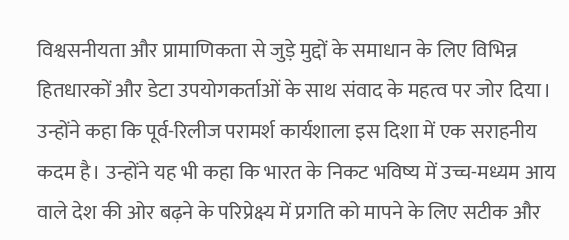विश्वसनीयता और प्रामाणिकता से जुड़े मुद्दों के समाधान के लिए विभिन्न हितधारकों और डेटा उपयोगकर्ताओं के साथ संवाद के महत्व पर जोर दिया। उन्होंने कहा कि पूर्व-रिलीज परामर्श कार्यशाला इस दिशा में एक सराहनीय कदम है। उन्होंने यह भी कहा कि भारत के निकट भविष्य में उच्च-मध्यम आय वाले देश की ओर बढ़ने के परिप्रेक्ष्य में प्रगति को मापने के लिए सटीक और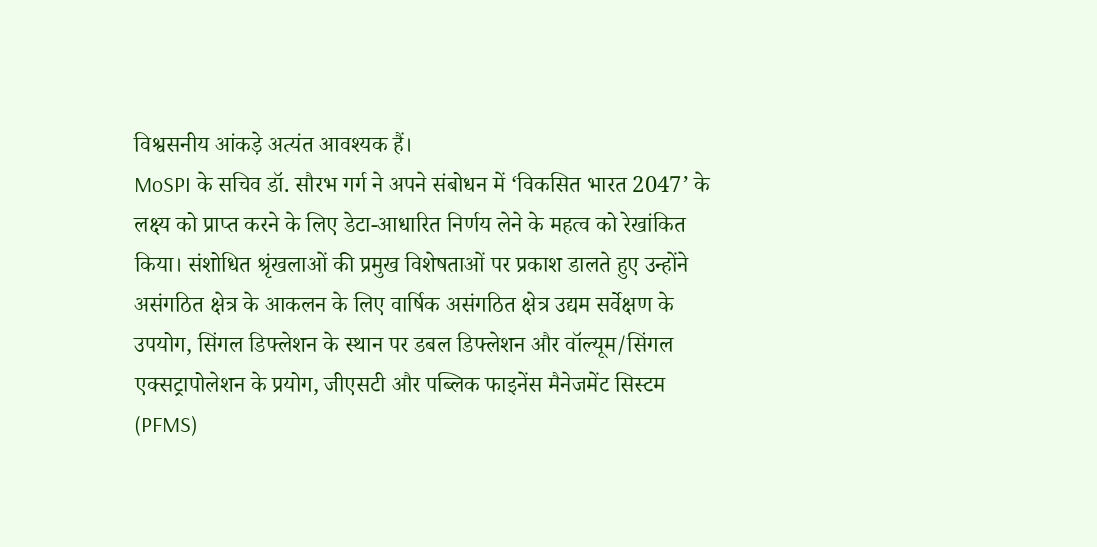विश्वसनीय आंकड़े अत्यंत आवश्यक हैं।
MoSPI के सचिव डॉ. सौरभ गर्ग ने अपने संबोधन में ‘विकसित भारत 2047’ के लक्ष्य को प्राप्त करने के लिए डेटा-आधारित निर्णय लेने के महत्व को रेखांकित किया। संशोधित श्रृंखलाओं की प्रमुख विशेषताओं पर प्रकाश डालते हुए उन्होंने असंगठित क्षेत्र के आकलन के लिए वार्षिक असंगठित क्षेत्र उद्यम सर्वेक्षण के उपयोग, सिंगल डिफ्लेशन के स्थान पर डबल डिफ्लेशन और वॉल्यूम/सिंगल एक्सट्रापोलेशन के प्रयोग, जीएसटी और पब्लिक फाइनेंस मैनेजमेंट सिस्टम (PFMS)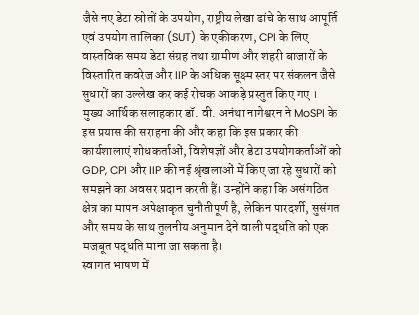जैसे नए डेटा स्रोतों के उपयोग, राष्ट्रीय लेखा ढांचे के साथ आपूर्ति एवं उपयोग तालिका (SUT) के एकीकरण, CPI के लिए वास्तविक समय डेटा संग्रह तथा ग्रामीण और शहरी बाजारों के विस्तारित कवरेज और IIP के अधिक सूक्ष्म स्तर पर संकलन जैसे सुधारों का उल्लेख कर कई रोचक आकड़े प्रस्तुत किए गए ।
मुख्य आर्थिक सलाहकार डॉ. वी. अनंथा नागेश्वरन ने MoSPI के इस प्रयास की सराहना की और कहा कि इस प्रकार की कार्यशालाएं शोधकर्ताओं, विशेषज्ञों और डेटा उपयोगकर्ताओं को GDP, CPI और IIP की नई श्रृंखलाओं में किए जा रहे सुधारों को समझने का अवसर प्रदान करती हैं। उन्होंने कहा कि असंगठित क्षेत्र का मापन अपेक्षाकृत चुनौतीपूर्ण है, लेकिन पारदर्शी, सुसंगत और समय के साथ तुलनीय अनुमान देने वाली पद्धति को एक मजबूत पद्धति माना जा सकता है।
स्वागत भाषण में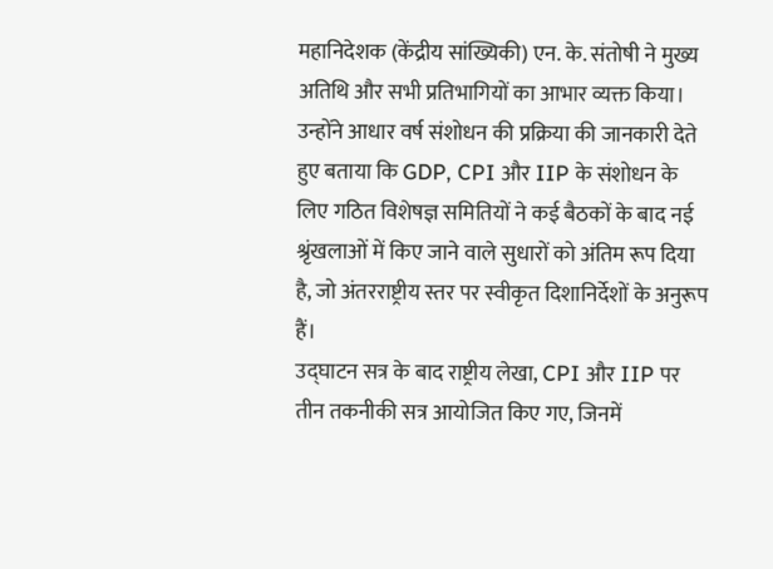महानिदेशक (केंद्रीय सांख्यिकी) एन. के. संतोषी ने मुख्य अतिथि और सभी प्रतिभागियों का आभार व्यक्त किया। उन्होंने आधार वर्ष संशोधन की प्रक्रिया की जानकारी देते हुए बताया कि GDP, CPI और IIP के संशोधन के लिए गठित विशेषज्ञ समितियों ने कई बैठकों के बाद नई श्रृंखलाओं में किए जाने वाले सुधारों को अंतिम रूप दिया है, जो अंतरराष्ट्रीय स्तर पर स्वीकृत दिशानिर्देशों के अनुरूप हैं।
उद्घाटन सत्र के बाद राष्ट्रीय लेखा, CPI और IIP पर तीन तकनीकी सत्र आयोजित किए गए, जिनमें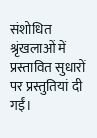संशोधित श्रृंखलाओं में प्रस्तावित सुधारों पर प्रस्तुतियां दी गईं।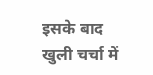इसके बाद खुली चर्चा में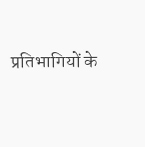प्रतिभागियों के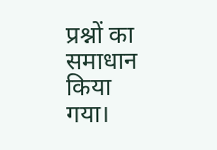प्रश्नों का समाधान किया गया।